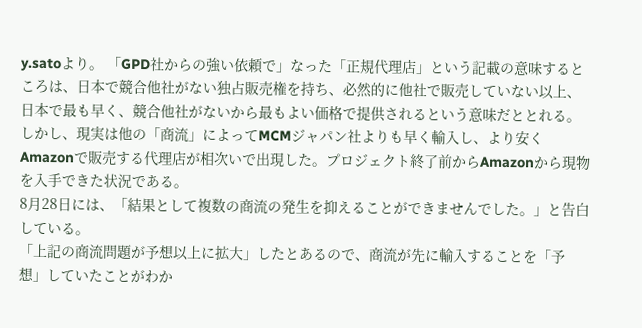y.satoより。 「GPD社からの強い依頼で」なった「正規代理店」という記載の意味するところは、日本で競合他社がない独占販売権を持ち、必然的に他社で販売していない以上、日本で最も早く、競合他社がないから最もよい価格で提供されるという意味だととれる。
しかし、現実は他の「商流」によってMCMジャパン社よりも早く輸入し、より安くAmazonで販売する代理店が相次いで出現した。プロジェクト終了前からAmazonから現物を入手できた状況である。
8月28日には、「結果として複数の商流の発生を抑えることができませんでした。」と告白している。
「上記の商流問題が予想以上に拡大」したとあるので、商流が先に輸入することを「予想」していたことがわか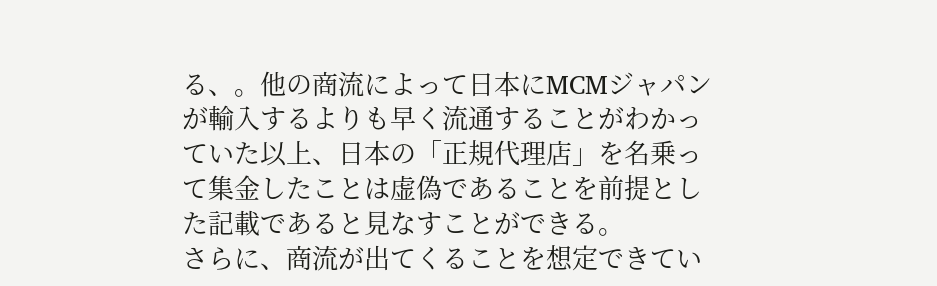る、。他の商流によって日本にMCMジャパンが輸入するよりも早く流通することがわかっていた以上、日本の「正規代理店」を名乗って集金したことは虚偽であることを前提とした記載であると見なすことができる。
さらに、商流が出てくることを想定できてい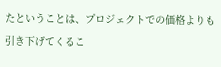たということは、プロジェクトでの価格よりも引き下げてくるこ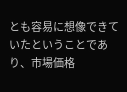とも容易に想像できていたということであり、市場価格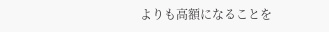よりも高額になることを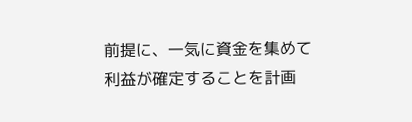前提に、一気に資金を集めて利益が確定することを計画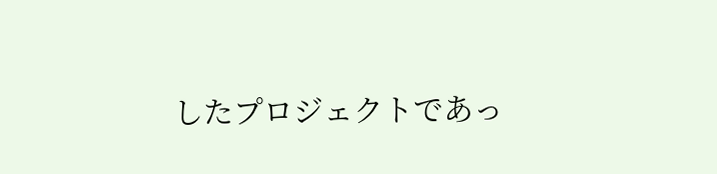したプロジェクトであっ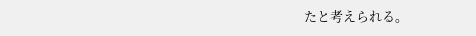たと考えられる。